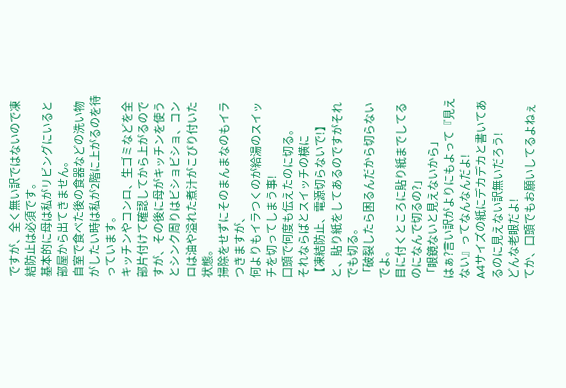ですが、全く無い訳ではないので凍結防止は必須です。
基本的に母は私がリビングにいると部屋から出てきません。
自室で食べた後の食器などの洗い物がしたい時は私が2階に上がるのを待っています。
キッチンやコンロ、生ゴミなどを全部片付けて確認してから上がるのですが、その後に母がキッチンを使うとシンク周りはビショビショ、コンロは油や溢れた煮汁がこびり付いた状態。
掃除をせずにそのまんまなのもイラつきますが、
何よりもイラつくのが給湯のスイッチを切ってしまう事!
口頭で何度も伝えたのに切る。
それならばとスイッチの横に
【凍結防止、電源切らないで!】
と、貼り紙をしてあるのですがそれでも切る。
「破裂したら困るんだから切らないでよ。
目に付くところに貼り紙までしてるのになんで切るの?」
「眼鏡ないと見えないから」
はぁ?言い訳がよりにもよって『見えない』ってなんなんだよ!
A4サイズの紙にデカデカと書いてあるのに見えない訳無いだろう!
どんな老眼だよ!
てか、口頭でもお願いしてるよねぇ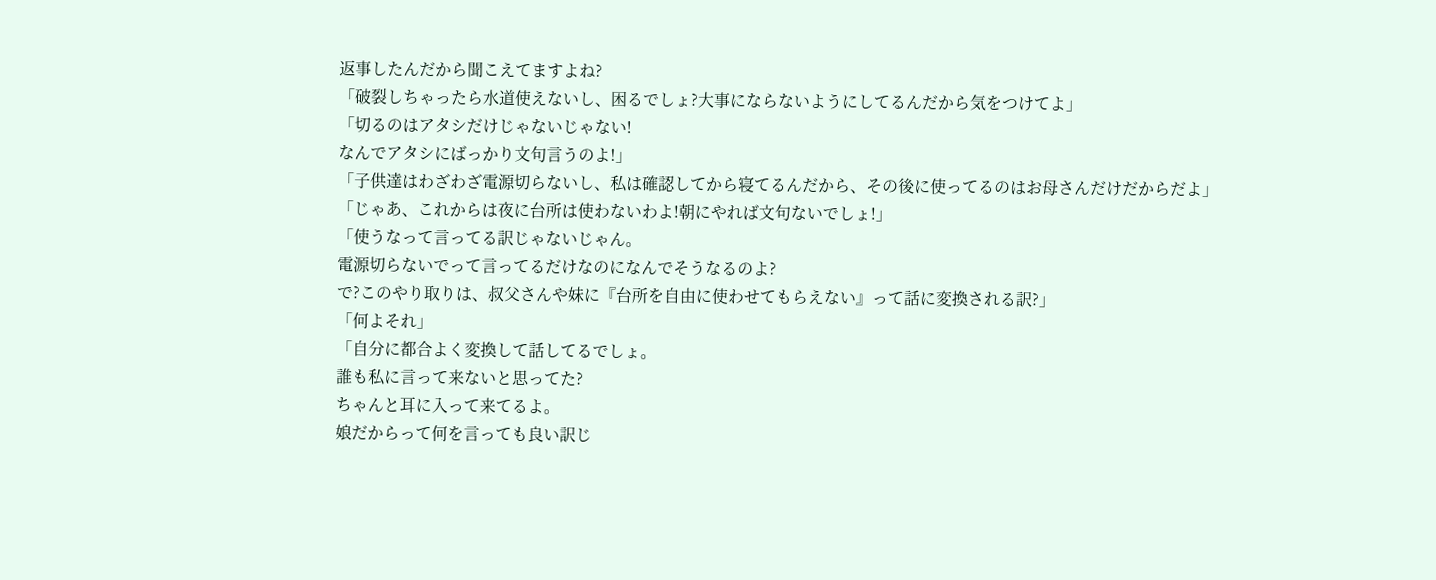返事したんだから聞こえてますよね?
「破裂しちゃったら水道使えないし、困るでしょ?大事にならないようにしてるんだから気をつけてよ」
「切るのはアタシだけじゃないじゃない!
なんでアタシにばっかり文句言うのよ!」
「子供達はわざわざ電源切らないし、私は確認してから寝てるんだから、その後に使ってるのはお母さんだけだからだよ」
「じゃあ、これからは夜に台所は使わないわよ!朝にやれば文句ないでしょ!」
「使うなって言ってる訳じゃないじゃん。
電源切らないでって言ってるだけなのになんでそうなるのよ?
で?このやり取りは、叔父さんや妹に『台所を自由に使わせてもらえない』って話に変換される訳?」
「何よそれ」
「自分に都合よく変換して話してるでしょ。
誰も私に言って来ないと思ってた?
ちゃんと耳に入って来てるよ。
娘だからって何を言っても良い訳じ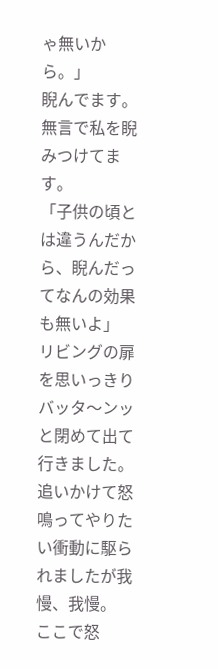ゃ無いから。」
睨んでます。無言で私を睨みつけてます。
「子供の頃とは違うんだから、睨んだってなんの効果も無いよ」
リビングの扉を思いっきり
バッタ〜ンッ
と閉めて出て行きました。
追いかけて怒鳴ってやりたい衝動に駆られましたが我慢、我慢。
ここで怒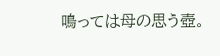鳴っては母の思う壺。